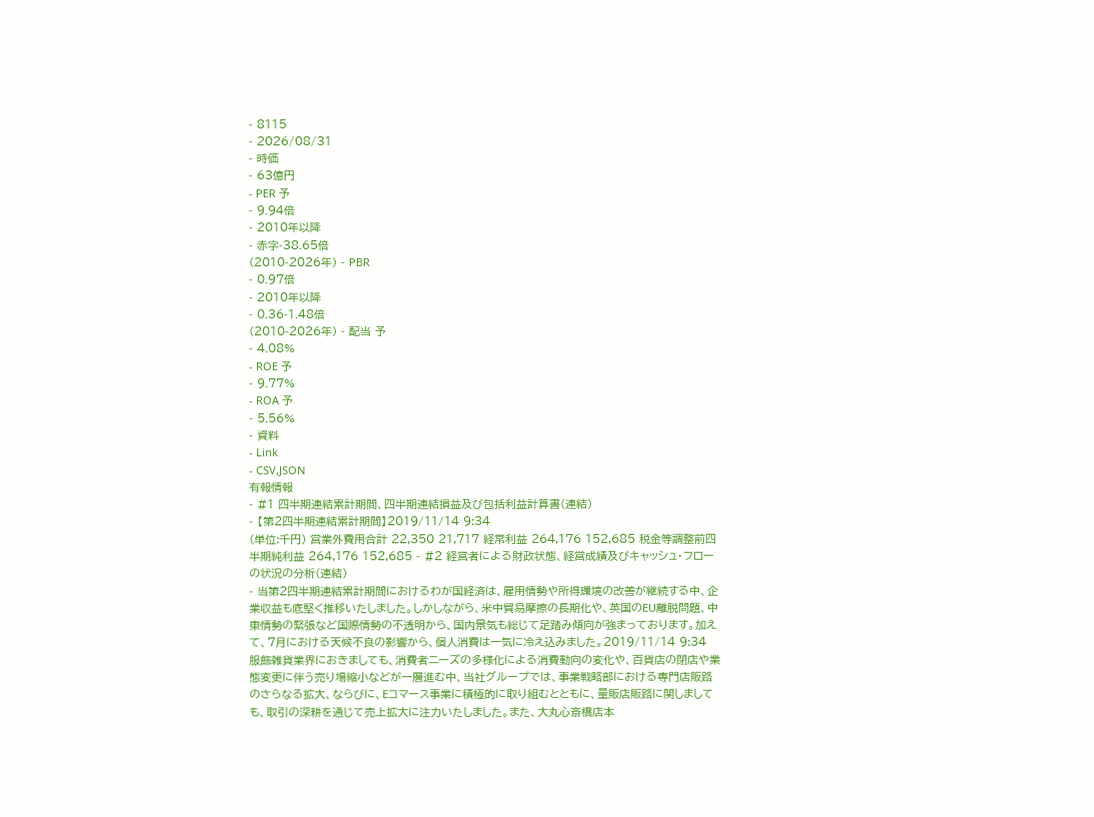- 8115
- 2026/08/31
- 時価
- 63億円
- PER 予
- 9.94倍
- 2010年以降
- 赤字-38.65倍
(2010-2026年) - PBR
- 0.97倍
- 2010年以降
- 0.36-1.48倍
(2010-2026年) - 配当 予
- 4.08%
- ROE 予
- 9.77%
- ROA 予
- 5.56%
- 資料
- Link
- CSV,JSON
有報情報
- #1 四半期連結累計期間、四半期連結損益及び包括利益計算書(連結)
- 【第2四半期連結累計期間】2019/11/14 9:34
(単位:千円) 営業外費用合計 22,350 21,717 経常利益 264,176 152,685 税金等調整前四半期純利益 264,176 152,685 - #2 経営者による財政状態、経営成績及びキャッシュ・フローの状況の分析(連結)
- 当第2四半期連結累計期間におけるわが国経済は、雇用情勢や所得環境の改善が継続する中、企業収益も底堅く推移いたしました。しかしながら、米中貿易摩擦の長期化や、英国のEU離脱問題、中東情勢の緊張など国際情勢の不透明から、国内景気も総じて足踏み傾向が強まっております。加えて、7月における天候不良の影響から、個人消費は一気に冷え込みました。2019/11/14 9:34
服飾雑貨業界におきましても、消費者ニーズの多様化による消費動向の変化や、百貨店の閉店や業態変更に伴う売り場縮小などが一層進む中、当社グループでは、事業戦略部における専門店販路のさらなる拡大、ならびに、Eコマース事業に積極的に取り組むとともに、量販店販路に関しましても、取引の深耕を通じて売上拡大に注力いたしました。また、大丸心斎橋店本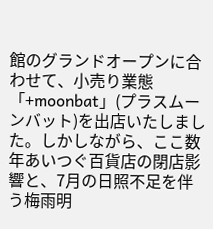館のグランドオープンに合わせて、小売り業態「+moonbat」(プラスムーンバット)を出店いたしました。しかしながら、ここ数年あいつぐ百貨店の閉店影響と、7月の日照不足を伴う梅雨明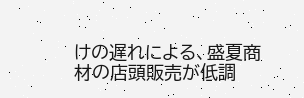けの遅れによる、盛夏商材の店頭販売が低調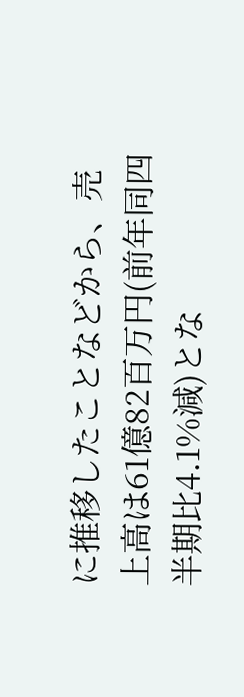に推移したことなどから、売上高は61億82百万円(前年同四半期比4.1%減)とな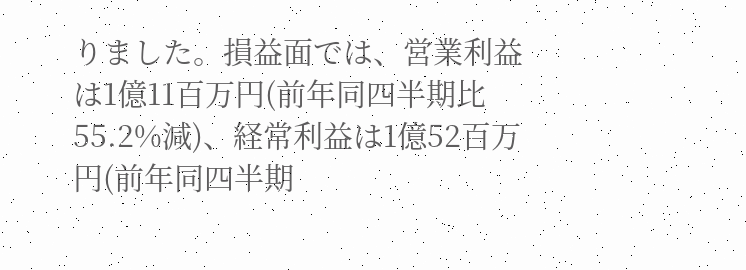りました。損益面では、営業利益は1億11百万円(前年同四半期比55.2%減)、経常利益は1億52百万円(前年同四半期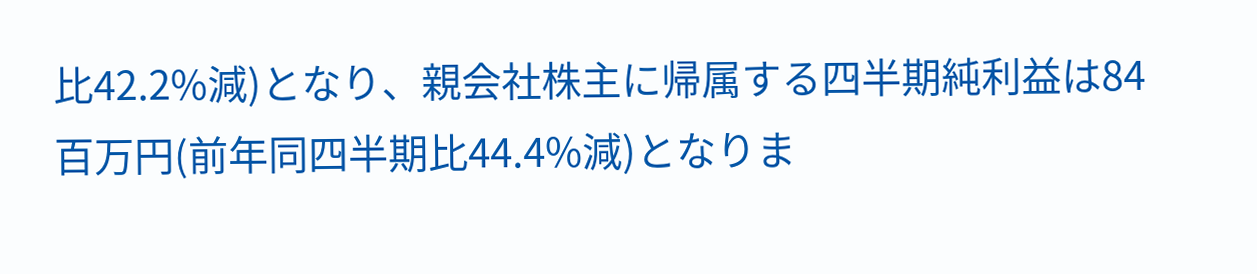比42.2%減)となり、親会社株主に帰属する四半期純利益は84百万円(前年同四半期比44.4%減)となりま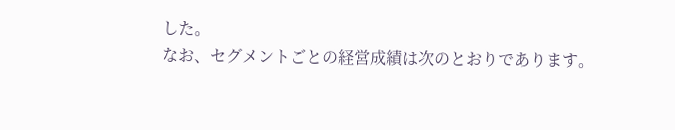した。
なお、セグメントごとの経営成績は次のとおりであります。